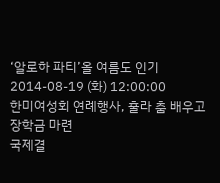‘알로하 파티’올 여름도 인기
2014-08-19 (화) 12:00:00
한미여성회 연례행사, 훌라 춤 배우고 장학금 마련
국제결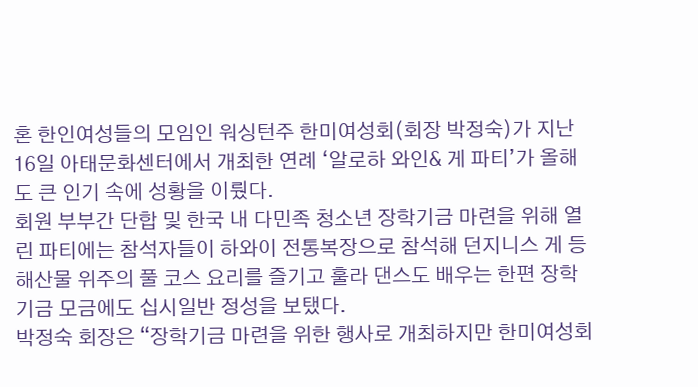혼 한인여성들의 모임인 워싱턴주 한미여성회(회장 박정숙)가 지난 16일 아태문화센터에서 개최한 연례 ‘알로하 와인& 게 파티’가 올해도 큰 인기 속에 성황을 이뤘다.
회원 부부간 단합 및 한국 내 다민족 청소년 장학기금 마련을 위해 열린 파티에는 참석자들이 하와이 전통복장으로 참석해 던지니스 게 등 해산물 위주의 풀 코스 요리를 즐기고 훌라 댄스도 배우는 한편 장학기금 모금에도 십시일반 정성을 보탰다.
박정숙 회장은 “장학기금 마련을 위한 행사로 개최하지만 한미여성회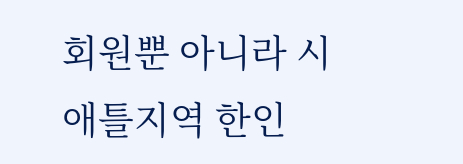회원뿐 아니라 시애틀지역 한인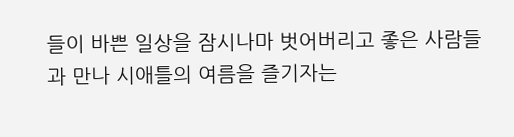들이 바쁜 일상을 잠시나마 벗어버리고 좋은 사람들과 만나 시애틀의 여름을 즐기자는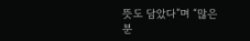뜻도 담았다”며 “많은 분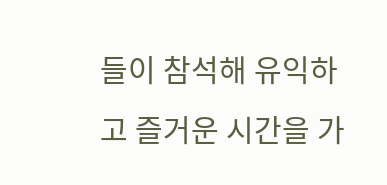들이 참석해 유익하고 즐거운 시간을 가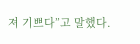져 기쁘다”고 말했다.